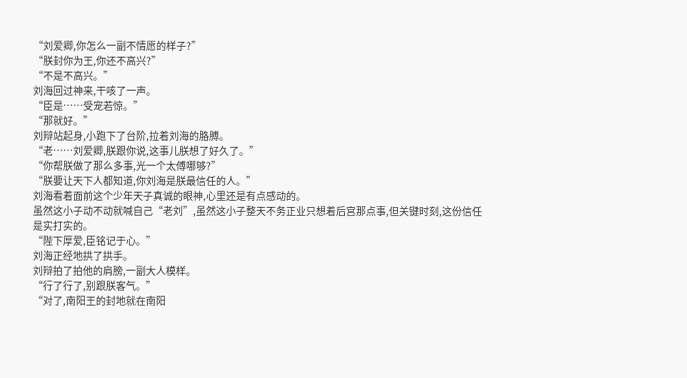“刘爱卿,你怎么一副不情愿的样子?”
“朕封你为王,你还不高兴?”
“不是不高兴。”
刘海回过神来,干咳了一声。
“臣是……受宠若惊。”
“那就好。”
刘辩站起身,小跑下了台阶,拉着刘海的胳膊。
“老……刘爱卿,朕跟你说,这事儿朕想了好久了。”
“你帮朕做了那么多事,光一个太傅哪够?”
“朕要让天下人都知道,你刘海是朕最信任的人。”
刘海看着面前这个少年天子真诚的眼神,心里还是有点感动的。
虽然这小子动不动就喊自己“老刘”,虽然这小子整天不务正业只想着后宫那点事,但关键时刻,这份信任是实打实的。
“陛下厚爱,臣铭记于心。”
刘海正经地拱了拱手。
刘辩拍了拍他的肩膀,一副大人模样。
“行了行了,别跟朕客气。”
“对了,南阳王的封地就在南阳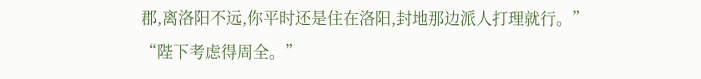郡,离洛阳不远,你平时还是住在洛阳,封地那边派人打理就行。”
“陛下考虑得周全。”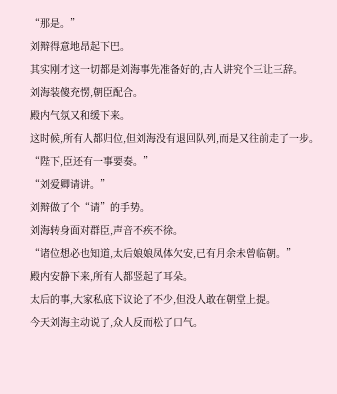“那是。”
刘辩得意地昂起下巴。
其实刚才这一切都是刘海事先准备好的,古人讲究个三让三辞。
刘海装傻充愣,朝臣配合。
殿内气氛又和缓下来。
这时候,所有人都归位,但刘海没有退回队列,而是又往前走了一步。
“陛下,臣还有一事要奏。”
“刘爱卿请讲。”
刘辩做了个“请”的手势。
刘海转身面对群臣,声音不疾不徐。
“诸位想必也知道,太后娘娘凤体欠安,已有月余未曾临朝。”
殿内安静下来,所有人都竖起了耳朵。
太后的事,大家私底下议论了不少,但没人敢在朝堂上提。
今天刘海主动说了,众人反而松了口气。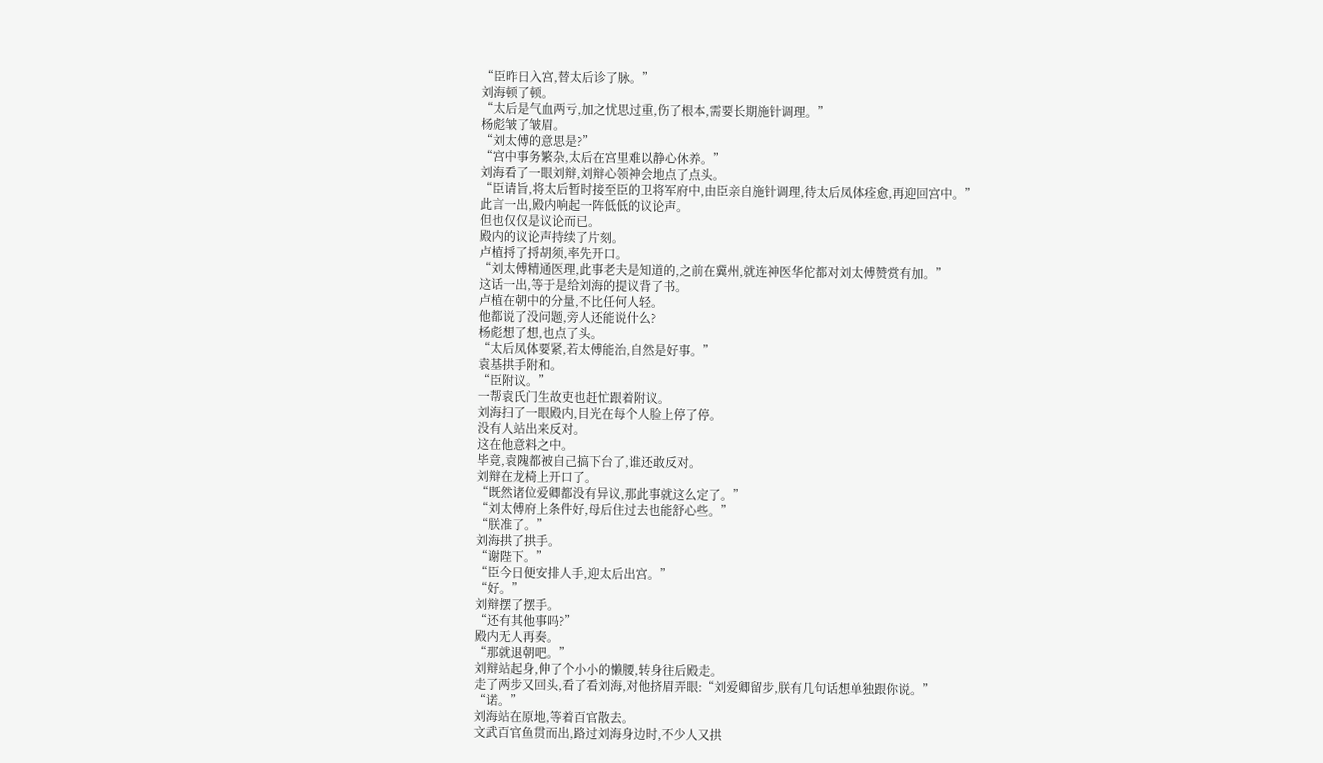“臣昨日入宫,替太后诊了脉。”
刘海顿了顿。
“太后是气血两亏,加之忧思过重,伤了根本,需要长期施针调理。”
杨彪皱了皱眉。
“刘太傅的意思是?”
“宫中事务繁杂,太后在宫里难以静心休养。”
刘海看了一眼刘辩,刘辩心领神会地点了点头。
“臣请旨,将太后暂时接至臣的卫将军府中,由臣亲自施针调理,待太后凤体痊愈,再迎回宫中。”
此言一出,殿内响起一阵低低的议论声。
但也仅仅是议论而已。
殿内的议论声持续了片刻。
卢植捋了捋胡须,率先开口。
“刘太傅精通医理,此事老夫是知道的,之前在冀州,就连神医华佗都对刘太傅赞赏有加。”
这话一出,等于是给刘海的提议背了书。
卢植在朝中的分量,不比任何人轻。
他都说了没问题,旁人还能说什么?
杨彪想了想,也点了头。
“太后凤体要紧,若太傅能治,自然是好事。”
袁基拱手附和。
“臣附议。”
一帮袁氏门生故吏也赶忙跟着附议。
刘海扫了一眼殿内,目光在每个人脸上停了停。
没有人站出来反对。
这在他意料之中。
毕竟,袁隗都被自己搞下台了,谁还敢反对。
刘辩在龙椅上开口了。
“既然诸位爱卿都没有异议,那此事就这么定了。”
“刘太傅府上条件好,母后住过去也能舒心些。”
“朕准了。”
刘海拱了拱手。
“谢陛下。”
“臣今日便安排人手,迎太后出宫。”
“好。”
刘辩摆了摆手。
“还有其他事吗?”
殿内无人再奏。
“那就退朝吧。”
刘辩站起身,伸了个小小的懒腰,转身往后殿走。
走了两步又回头,看了看刘海,对他挤眉弄眼:“刘爱卿留步,朕有几句话想单独跟你说。”
“诺。”
刘海站在原地,等着百官散去。
文武百官鱼贯而出,路过刘海身边时,不少人又拱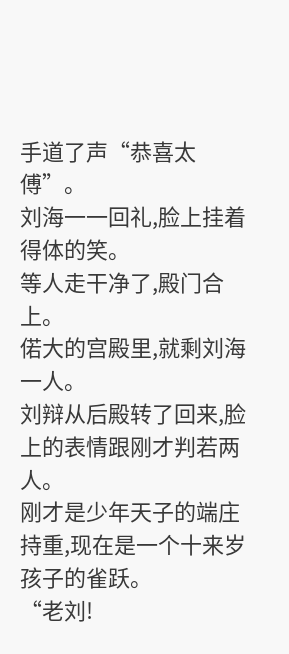手道了声“恭喜太傅”。
刘海一一回礼,脸上挂着得体的笑。
等人走干净了,殿门合上。
偌大的宫殿里,就剩刘海一人。
刘辩从后殿转了回来,脸上的表情跟刚才判若两人。
刚才是少年天子的端庄持重,现在是一个十来岁孩子的雀跃。
“老刘!